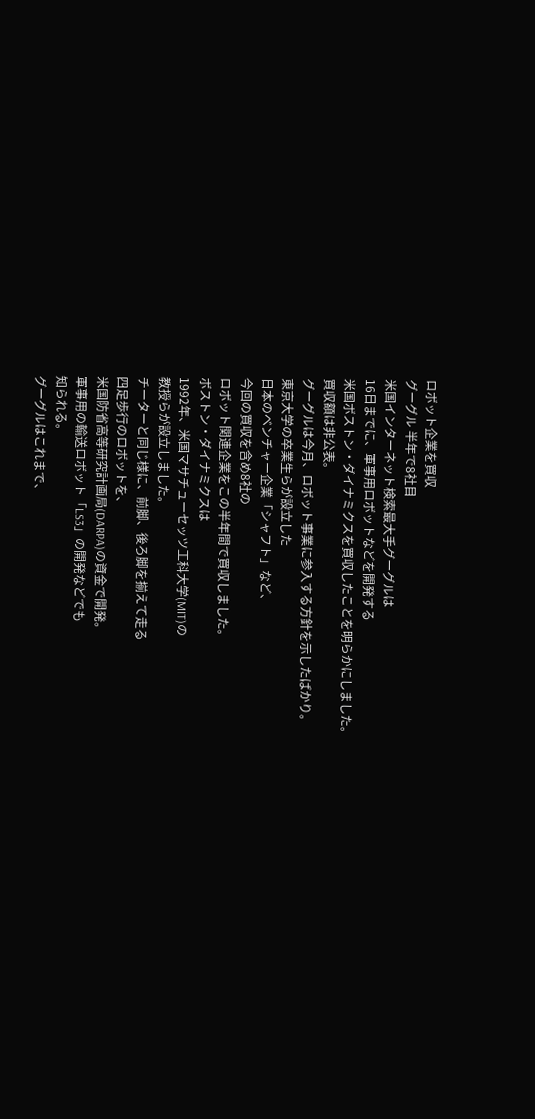ロボット企業を買収
グーグル 半年で8社目
米国インターネット検索最大手グーグルは
16日までに、軍事用ロボットなどを開発する
米国ボストン・ダイナミクスを買収したことを明らかにしました。
買収額は非公表。
グーグルは今月、ロボット事業に参入する方針を示したばかり。
東京大学の卒業生らが設立した
日本のベンチャー企業「シャフト」など、
今回の買収を含め8社の
ロボット関連企業をこの半年間で買収しました。
ボストン・ダイナミクスは
1992年、米国マサチューセッツ工科大学(MIT)の
教授らが設立しました。
チーターと同じ様に、前脚、後ろ脚を揃えて走る
四足歩行のロボットを、
米国防省高等研究計画局(DARPA)の資金で開発。
軍事用の輸送ロボット「LS3」の開発などでも
知られる。
グーグルはこれまで、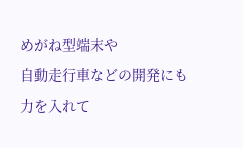めがね型端末や
自動走行車などの開発にも
力を入れて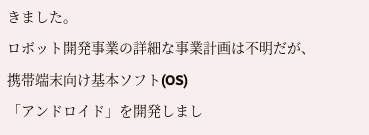きました。
ロボット開発事業の詳細な事業計画は不明だが、
携帯端末向け基本ソフト(OS)
「アンドロイド」を開発しまし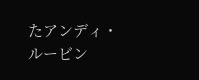たアンディ・ルービン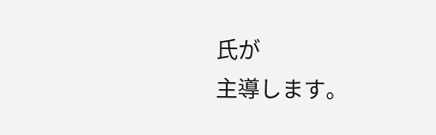氏が
主導します。